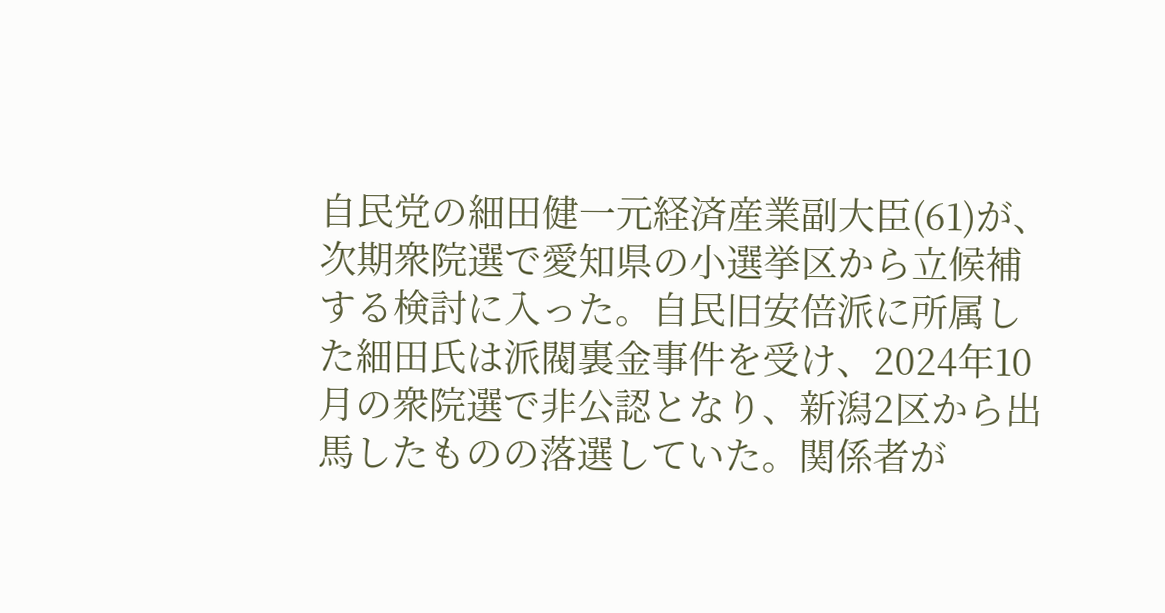自民党の細田健一元経済産業副大臣(61)が、次期衆院選で愛知県の小選挙区から立候補する検討に入った。自民旧安倍派に所属した細田氏は派閥裏金事件を受け、2024年10月の衆院選で非公認となり、新潟2区から出馬したものの落選していた。関係者が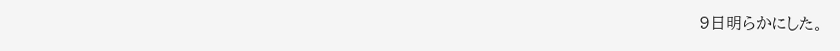9日明らかにした。